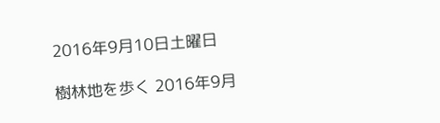2016年9月10日土曜日

樹林地を歩く 2016年9月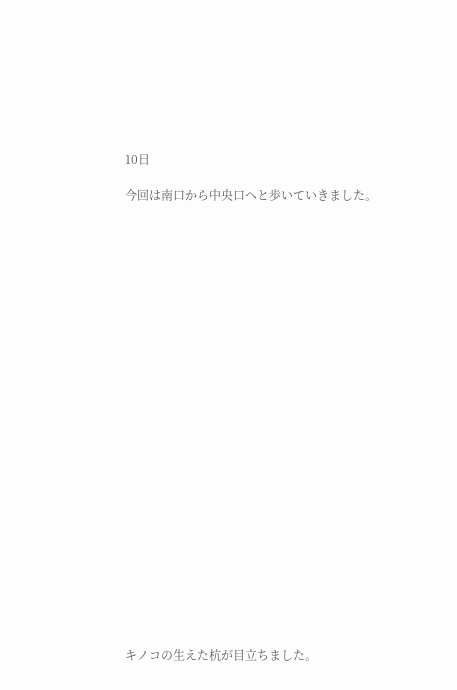10日

今回は南口から中央口へと歩いていきました。
























キノコの生えた杭が目立ちました。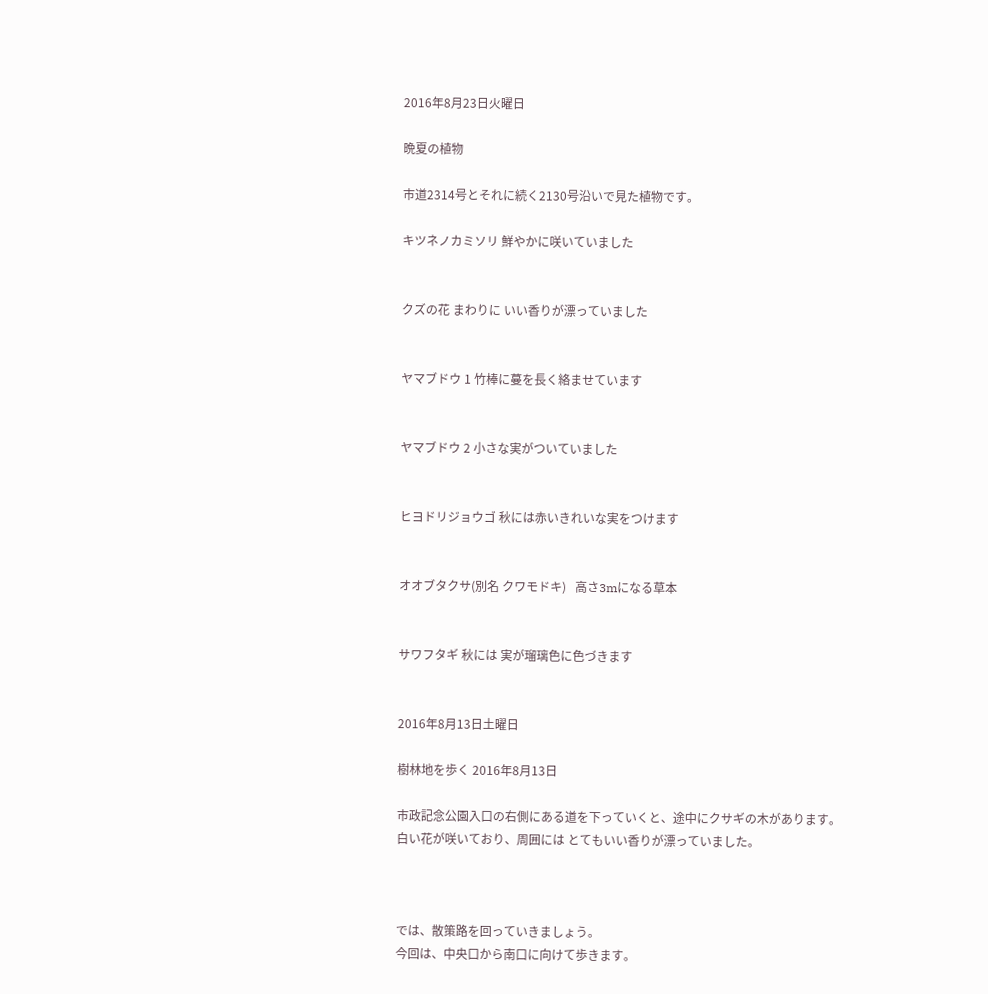2016年8月23日火曜日

晩夏の植物

市道2314号とそれに続く2130号沿いで見た植物です。

キツネノカミソリ 鮮やかに咲いていました


クズの花 まわりに いい香りが漂っていました


ヤマブドウ 1 竹棒に蔓を長く絡ませています


ヤマブドウ 2 小さな実がついていました


ヒヨドリジョウゴ 秋には赤いきれいな実をつけます


オオブタクサ(別名 クワモドキ)   高さ3mになる草本


サワフタギ 秋には 実が瑠璃色に色づきます


2016年8月13日土曜日

樹林地を歩く 2016年8月13日

市政記念公園入口の右側にある道を下っていくと、途中にクサギの木があります。
白い花が咲いており、周囲には とてもいい香りが漂っていました。



では、散策路を回っていきましょう。
今回は、中央口から南口に向けて歩きます。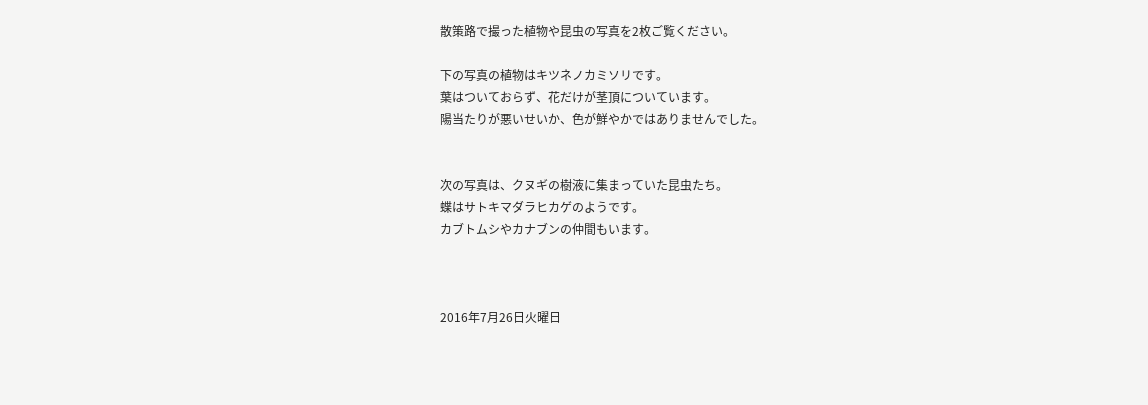散策路で撮った植物や昆虫の写真を2枚ご覧ください。

下の写真の植物はキツネノカミソリです。
葉はついておらず、花だけが茎頂についています。
陽当たりが悪いせいか、色が鮮やかではありませんでした。


次の写真は、クヌギの樹液に集まっていた昆虫たち。
蝶はサトキマダラヒカゲのようです。
カブトムシやカナブンの仲間もいます。



2016年7月26日火曜日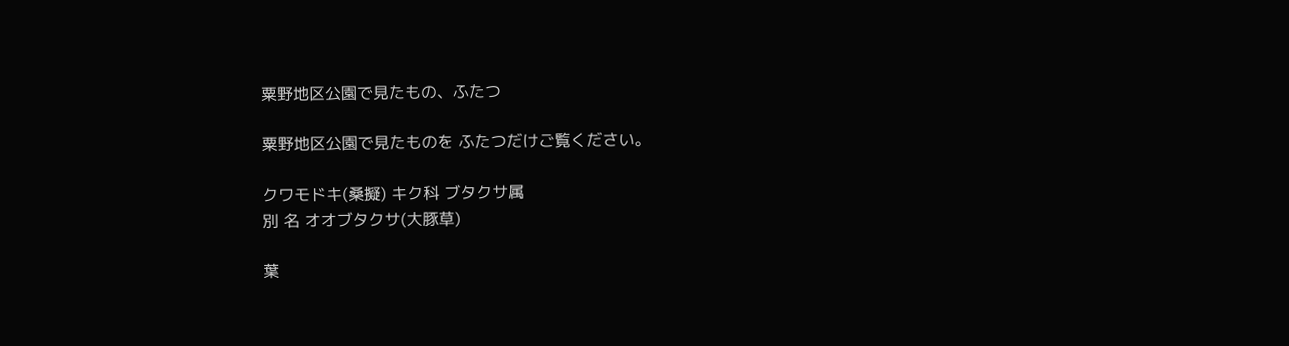粟野地区公園で見たもの、ふたつ

粟野地区公園で見たものを ふたつだけご覧ください。

クワモドキ(桑擬) キク科 ブタクサ属
別 名 オオブタクサ(大豚草)

葉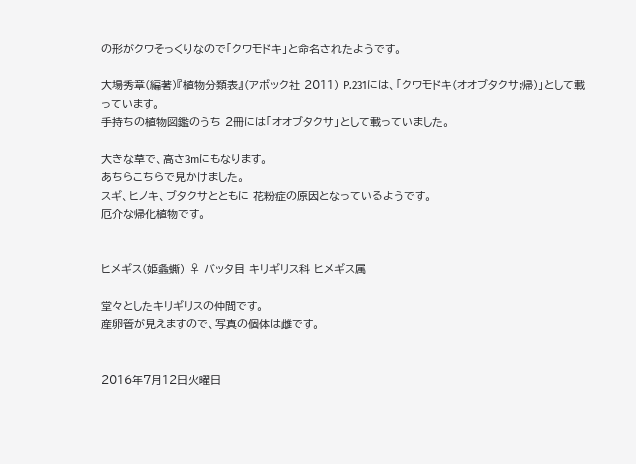の形がクワそっくりなので「クワモドキ」と命名されたようです。

大場秀章(編著)『植物分類表』(アボック社 2011) P.231には、「クワモドキ(オオブタクサ;帰)」として載っています。
手持ちの植物図鑑のうち 2冊には「オオブタクサ」として載っていました。

大きな草で、高さ3mにもなります。
あちらこちらで見かけました。
スギ、ヒノキ、ブタクサとともに 花粉症の原因となっているようです。
厄介な帰化植物です。


ヒメギス(姫螽蟖) ♀ バッタ目 キリギリス科 ヒメギス属

堂々としたキリギリスの仲間です。
産卵管が見えますので、写真の個体は雌です。


2016年7月12日火曜日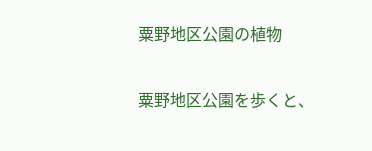粟野地区公園の植物

粟野地区公園を歩くと、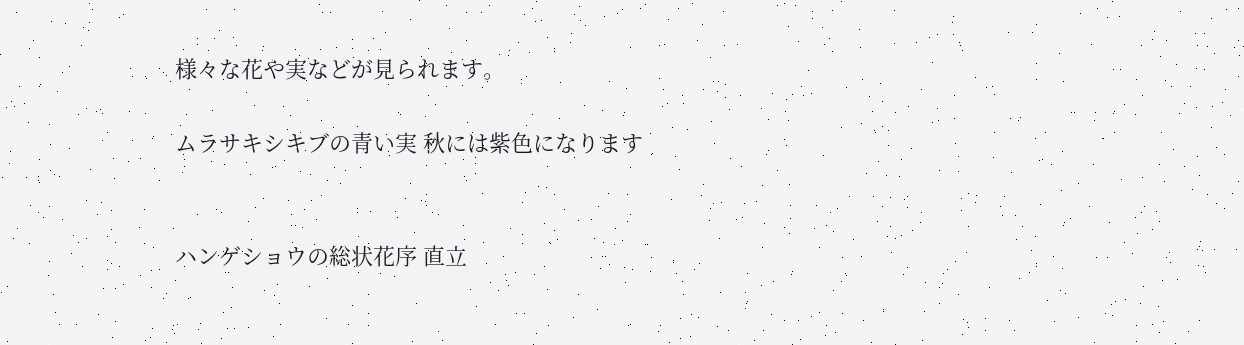様々な花や実などが見られます。

ムラサキシキブの青い実 秋には紫色になります


ハンゲショウの総状花序 直立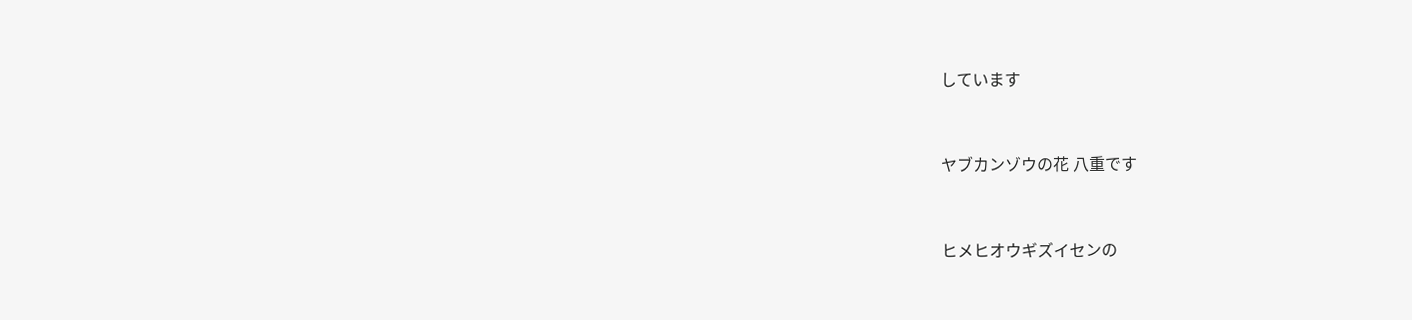しています


ヤブカンゾウの花 八重です


ヒメヒオウギズイセンの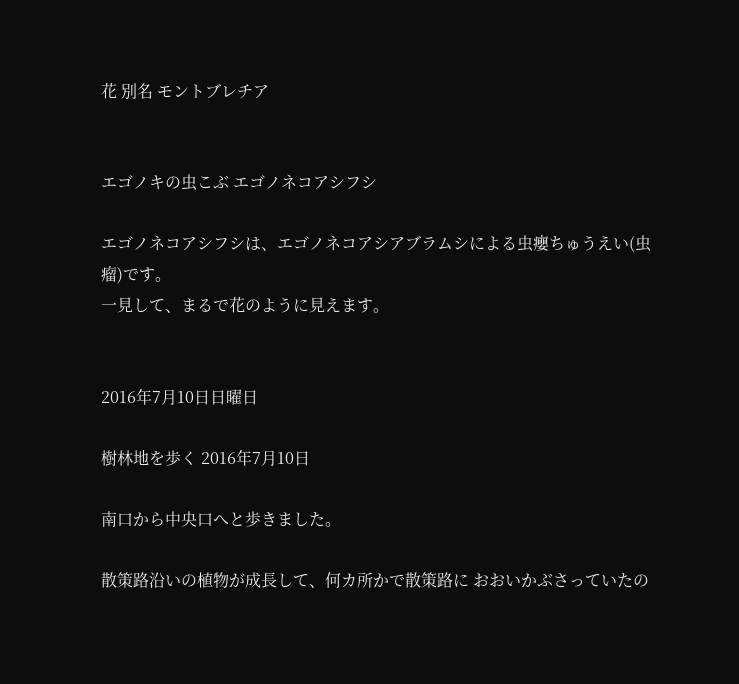花 別名 モントブレチア


エゴノキの虫こぶ エゴノネコアシフシ

エゴノネコアシフシは、エゴノネコアシアブラムシによる虫癭ちゅうえい(虫瘤)です。
一見して、まるで花のように見えます。


2016年7月10日日曜日

樹林地を歩く 2016年7月10日

南口から中央口へと歩きました。

散策路沿いの植物が成長して、何カ所かで散策路に おおいかぶさっていたの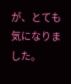が、とても気になりました。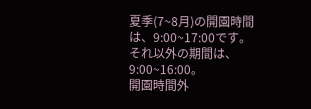夏季(7~8月)の開園時間は、9:00~17:00です。
それ以外の期間は、9:00~16:00。
開園時間外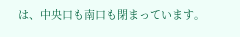は、中央口も南口も閉まっています。